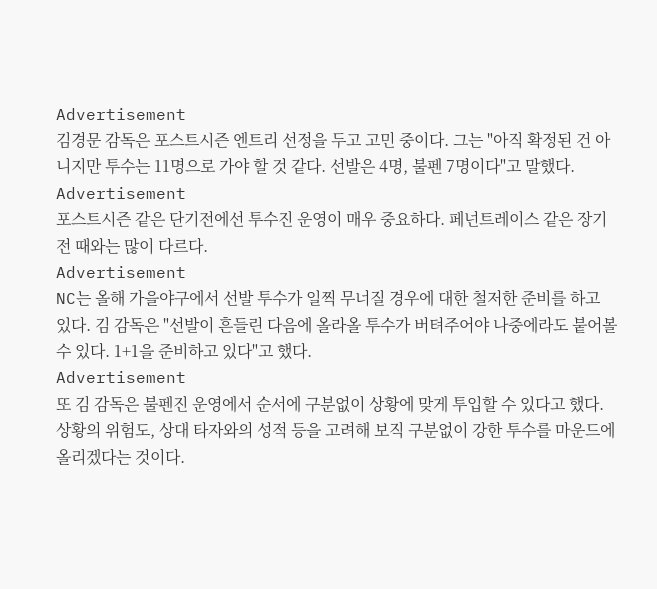Advertisement
김경문 감독은 포스트시즌 엔트리 선정을 두고 고민 중이다. 그는 "아직 확정된 건 아니지만 투수는 11명으로 가야 할 것 같다. 선발은 4명, 불펜 7명이다"고 말했다.
Advertisement
포스트시즌 같은 단기전에선 투수진 운영이 매우 중요하다. 페넌트레이스 같은 장기전 때와는 많이 다르다.
Advertisement
NC는 올해 가을야구에서 선발 투수가 일찍 무너질 경우에 대한 철저한 준비를 하고 있다. 김 감독은 "선발이 흔들린 다음에 올라올 투수가 버텨주어야 나중에라도 붙어볼 수 있다. 1+1을 준비하고 있다"고 했다.
Advertisement
또 김 감독은 불펜진 운영에서 순서에 구분없이 상황에 맞게 투입할 수 있다고 했다. 상황의 위험도, 상대 타자와의 성적 등을 고려해 보직 구분없이 강한 투수를 마운드에 올리겠다는 것이다.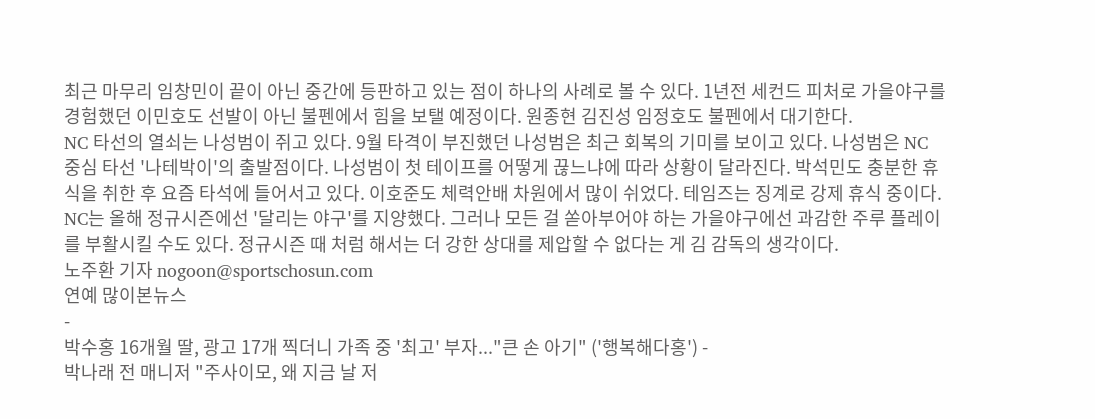최근 마무리 임창민이 끝이 아닌 중간에 등판하고 있는 점이 하나의 사례로 볼 수 있다. 1년전 세컨드 피처로 가을야구를 경험했던 이민호도 선발이 아닌 불펜에서 힘을 보탤 예정이다. 원종현 김진성 임정호도 불펜에서 대기한다.
NC 타선의 열쇠는 나성범이 쥐고 있다. 9월 타격이 부진했던 나성범은 최근 회복의 기미를 보이고 있다. 나성범은 NC 중심 타선 '나테박이'의 출발점이다. 나성범이 첫 테이프를 어떻게 끊느냐에 따라 상황이 달라진다. 박석민도 충분한 휴식을 취한 후 요즘 타석에 들어서고 있다. 이호준도 체력안배 차원에서 많이 쉬었다. 테임즈는 징계로 강제 휴식 중이다.
NC는 올해 정규시즌에선 '달리는 야구'를 지양했다. 그러나 모든 걸 쏟아부어야 하는 가을야구에선 과감한 주루 플레이를 부활시킬 수도 있다. 정규시즌 때 처럼 해서는 더 강한 상대를 제압할 수 없다는 게 김 감독의 생각이다.
노주환 기자 nogoon@sportschosun.com
연예 많이본뉴스
-
박수홍 16개월 딸, 광고 17개 찍더니 가족 중 '최고' 부자..."큰 손 아기" ('행복해다홍') -
박나래 전 매니저 "주사이모, 왜 지금 날 저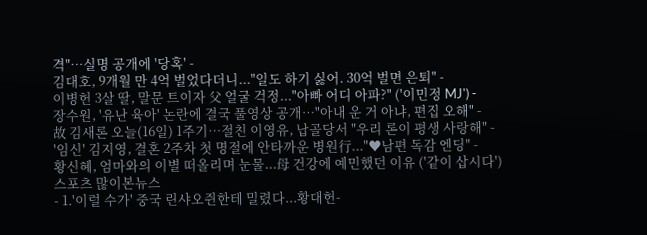격"…실명 공개에 '당혹' -
김대호, 9개월 만 4억 벌었다더니..."일도 하기 싫어. 30억 벌면 은퇴" -
이병헌 3살 딸, 말문 트이자 父 얼굴 걱정..."아빠 어디 아파?" ('이민정 MJ') -
장수원, '유난 육아' 논란에 결국 풀영상 공개…"아내 운 거 아냐, 편집 오해" -
故 김새론 오늘(16일) 1주기…절친 이영유, 납골당서 "우리 론이 평생 사랑해" -
'임신' 김지영, 결혼 2주차 첫 명절에 안타까운 병원行..."♥남편 독감 엔딩" -
황신혜, 엄마와의 이별 떠올리며 눈물...母 건강에 예민했던 이유 ('같이 삽시다')
스포츠 많이본뉴스
- 1.'이럴 수가' 중국 린샤오쥔한테 밀렸다...황대헌-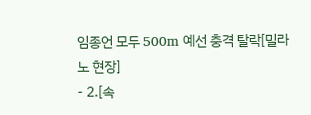임종언 모두 500m 예선 충격 탈락[밀라노 현장]
- 2.[속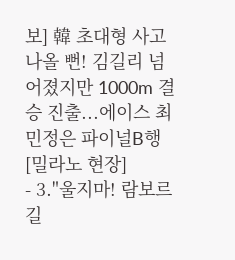보] 韓 초대형 사고 나올 뻔! 김길리 넘어졌지만 1000m 결승 진출...에이스 최민정은 파이널B행 [밀라노 현장]
- 3."울지마! 람보르길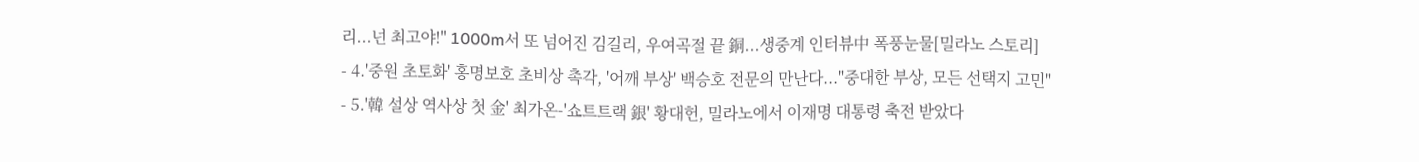리...넌 최고야!" 1000m서 또 넘어진 김길리, 우여곡절 끝 銅...생중계 인터뷰中 폭풍눈물[밀라노 스토리]
- 4.'중원 초토화' 홍명보호 초비상 촉각, '어깨 부상' 백승호 전문의 만난다..."중대한 부상, 모든 선택지 고민"
- 5.'韓 설상 역사상 첫 金' 최가온-'쇼트트랙 銀' 황대헌, 밀라노에서 이재명 대통령 축전 받았다